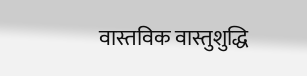वास्तविक वास्तुशुद्धि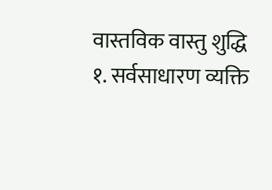वास्तविक वास्तु शुद्धि
१. सर्वसाधारण व्यक्ति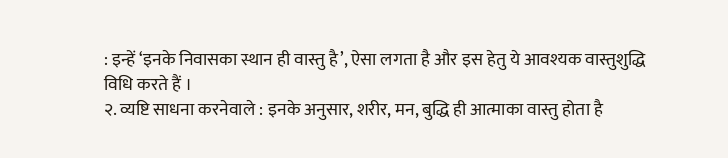: इन्हें ‘इनके निवासका स्थान ही वास्तु है’, ऐसा लगता है और इस हेतु ये आवश्यक वास्तुशुद्धि विधि करते हैं ।
२. व्यष्टि साधना करनेवाले : इनके अनुसार, शरीर, मन, बुद्धि ही आत्माका वास्तु होता है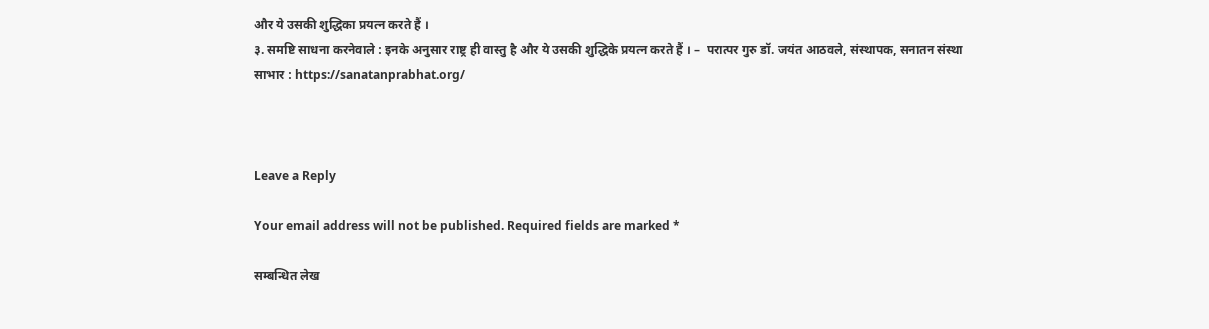और ये उसकी शुद्धिका प्रयत्न करते हैं ।
३. समष्टि साधना करनेवाले : इनके अनुसार राष्ट्र ही वास्तु है और ये उसकी शुद्धिके प्रयत्न करते हैं । –  परात्पर गुरु डॉ. जयंत आठवले, संस्थापक, सनातन संस्था
साभार : https://sanatanprabhat.org/



Leave a Reply

Your email address will not be published. Required fields are marked *

सम्बन्धित लेख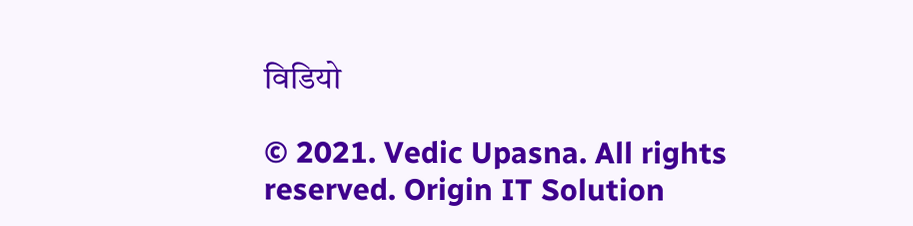विडियो

© 2021. Vedic Upasna. All rights reserved. Origin IT Solution